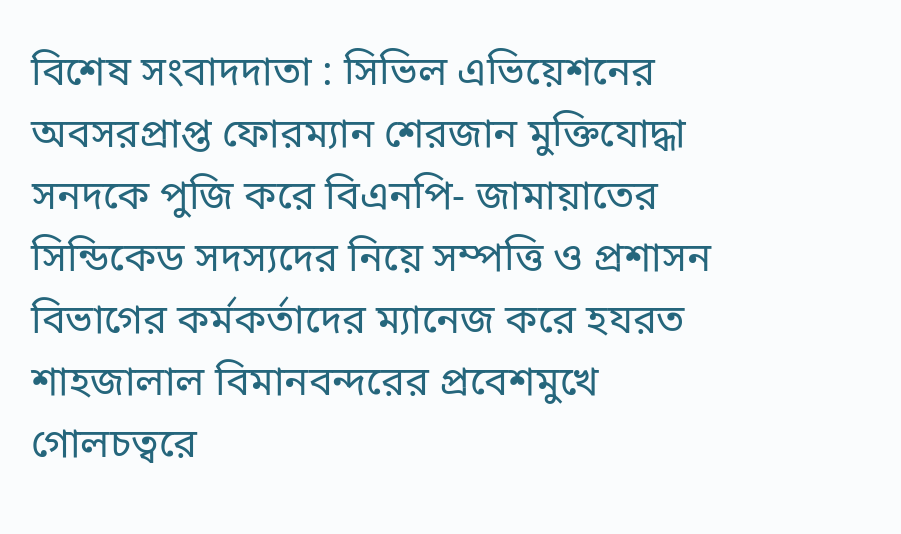বিশেষ সংবাদদাতা : সিভিল এভিয়েশনের অবসরপ্রাপ্ত ফোরম্যান শেরজান মুক্তিযোদ্ধা সনদকে পুজি করে বিএনপি- জামায়াতের সিন্ডিকেড সদস্যদের নিয়ে সম্পত্তি ও প্রশাসন বিভাগের কর্মকর্তাদের ম্যানেজ করে হযরত শাহজালাল বিমানবন্দরের প্রবেশমুখে গোলচত্বরে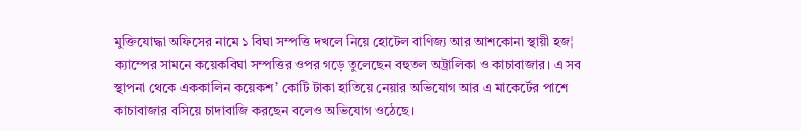মুক্তিযোদ্ধা অফিসের নামে ১ বিঘা সম্পত্তি দখলে নিয়ে হোটেল বাণিজ্য আর আশকোনা স্থায়ী হজ¦ ক্যাম্পের সামনে কয়েকবিঘা সম্পত্তির ওপর গড়ে তুলেছেন বহুতল অট্রালিকা ও কাচাবাজার। এ সব স্থাপনা থেকে এককালিন কয়েকশ’ কোটি টাকা হাতিয়ে নেয়ার অভিযোগ আর এ মাকের্টের পাশে কাচাবাজার বসিয়ে চাদাবাজি করছেন বলেও অভিযোগ ওঠেছে।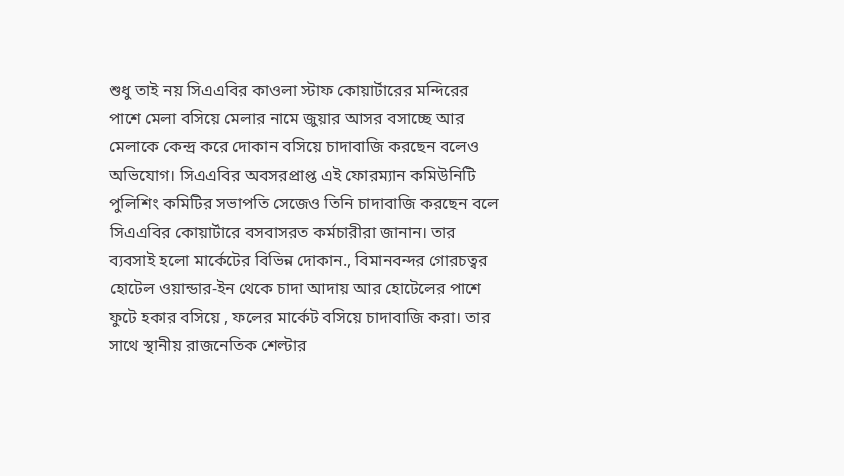শুধু তাই নয় সিএএবির কাওলা স্টাফ কোয়ার্টারের মন্দিরের পাশে মেলা বসিয়ে মেলার নামে জুয়ার আসর বসাচ্ছে আর মেলাকে কেন্দ্র করে দোকান বসিয়ে চাদাবাজি করছেন বলেও অভিযোগ। সিএএবির অবসরপ্রাপ্ত এই ফোরম্যান কমিউনিটি পুলিশিং কমিটির সভাপতি সেজেও তিনি চাদাবাজি করছেন বলে সিএএবির কোয়ার্টারে বসবাসরত কর্মচারীরা জানান। তার ব্যবসাই হলো মার্কেটের বিভিন্ন দোকান., বিমানবন্দর গোরচত্বর হোটেল ওয়ান্ডার-ইন থেকে চাদা আদায় আর হোটেলের পাশে ফুটে হকার বসিয়ে , ফলের মার্কেট বসিয়ে চাদাবাজি করা। তার সাথে স্থানীয় রাজনেতিক শেল্টার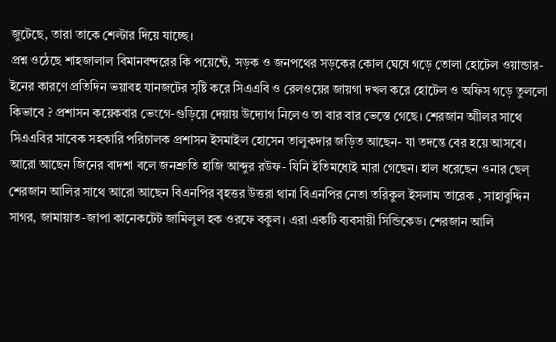জুটেছে, তারা তাকে শেল্টার দিয়ে যাচ্ছে।
প্রশ্ন ওঠেছে শাহজালাল বিমানবন্দরের কি পয়েন্টে, সড়ক ও জনপথের সড়কের কোল ঘেষে গড়ে তোলা হোটেল ওয়ান্ডার-ইনের কারণে প্রতিদিন ভয়াবহ যানজটের সৃষ্টি করে সিএএবি ও রেলওয়ের জায়গা দখল করে হোটেল ও অফিস গড়ে তুললো কিভাবে ? প্রশাসন কয়েকবার ভেংগে-গুড়িয়ে দেয়ায় উদ্যোগ নিলেও তা বার বার ভেস্তে গেছে। শেরজান আীলর সাথে সিএএবির সাবেক সহকারি পরিচালক প্রশাসন ইসমাইল হোসেন তালুকদার জড়িত আছেন- যা তদন্তে বের হয়ে আসবে। আরো আছেন জিনের বাদশা বলে জনশ্রুতি হাজি আব্দুর রউফ- যিনি ইতিমধ্যেই মারা গেছেন। হাল ধরেছেন ওনার ছেল্ শেরজান আলির সাথে আরো আছেন বিএনপির বৃহত্তর উত্তরা থানা বিএনপির নেতা তরিকুল ইসলাম তারেক , সাহাবুদ্দিন সাগর, জামায়াত-জাপা কানেকটেট জামিলুল হক ওরফে বকুল। এরা একটি ব্যবসায়ী সিন্ডিকেড। শেরজান আলি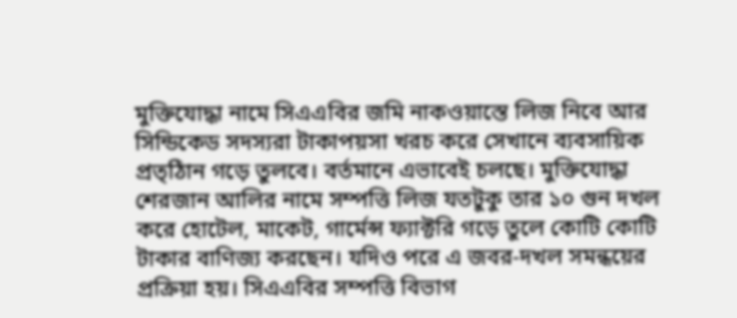মুক্তিযোদ্ধা নামে সিএএবির জমি নাকওয়াস্তে লিজ নিবে আর সিন্ডিকেড সদস্যরা টাকাপয়সা খরচ করে সেখানে ব্যবসায়িক প্রত্ঠিান গড়ে তুলবে। বর্তমানে এভাবেই চলছে। মুক্তিযোদ্ধা শেরজান আলির নামে সম্পত্তি লিজ যতটুকু তার ১০ গুন দখল করে হোটেল, মাকেট, গার্মেন্স ফ্যাক্টরি গড়ে তুলে কোটি কোটি টাকার বাণিজ্য করছেন। যদিও পরে এ জবর-দখল সমন্ধয়ের প্রক্রিয়া হয়। সিএএবির সম্পত্তি বিভাগ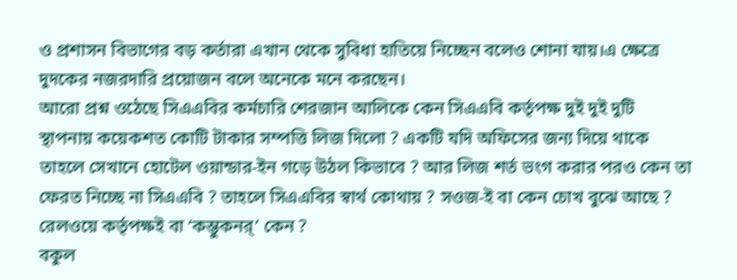ও প্রশাসন বিভাগের বড় কর্তারা এখান থেকে সুবিধা হাতিয়ে নিচ্ছেন বলেও শোনা যায়।এ ক্ষেত্রে দুদকের নজরদারি প্রয়োজন বলে অনেকে মনে করছেন।
আরো প্রশ্ন ওঠেছে সিএএবির কর্মচারি শেরজান আলিকে কেন সিএএবি কর্তৃপক্ষ দুই দুই দুটি স্থাপনায় কয়েকশত কোটি টাকার সম্পত্তি লিজ দিলো ? একটি যদি অফিসের জন্য দিয়ে থাকে তাহলে সেখানে হোটেল ওয়ান্ডার-ইন গড়ে উঠল কিভাবে ? আর লিজ শর্ত ভংগ করার পরও কেন তা ফেরত নিচ্ছে না সিএএবি ? তাহলে সিএএবির স্বার্থ কোথায় ? সওজ-ই বা কেন চোখ বুঝে আছে ? রেলওয়ে কর্তৃপক্ষই বা ‘কম্ভুকনর্’ কেন ?
বকুল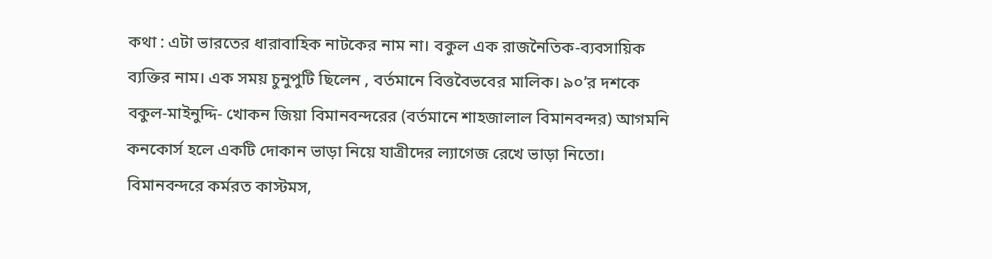কথা : এটা ভারতের ধারাবাহিক নাটকের নাম না। বকুল এক রাজনৈতিক-ব্যবসায়িক ব্যক্তির নাম। এক সময় চুনুপুটি ছিলেন , বর্তমানে বিত্তবৈভবের মালিক। ৯০’র দশকে বকুল-মাইনুদ্দি- খোকন জিয়া বিমানবন্দরের (বর্তমানে শাহজালাল বিমানবন্দর) আগমনি কনকোর্স হলে একটি দোকান ভাড়া নিয়ে যাত্রীদের ল্যাগেজ রেখে ভাড়া নিতো। বিমানবন্দরে কর্মরত কাস্টমস,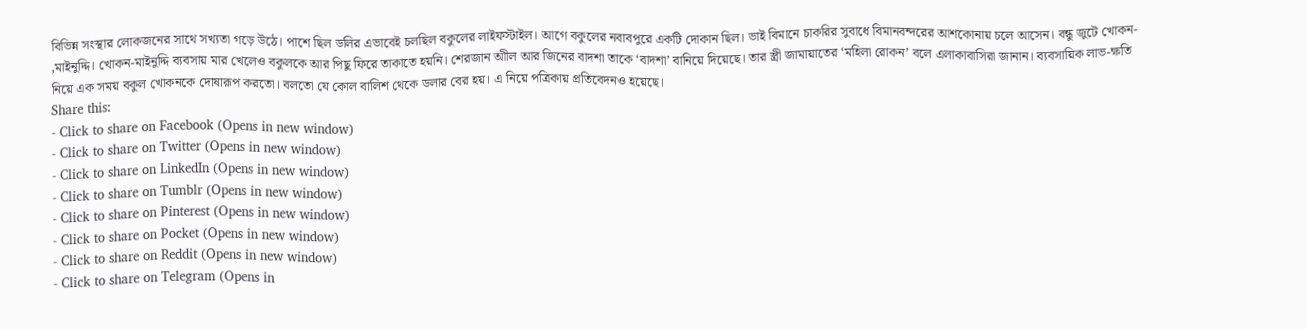বিভিন্ন সংস্থার লোকজনের সাথে সখ্যতা গড়ে উঠে। পাশে ছিল ডলির এভাবেই চলছিল বকুলের লাইফস্টাইল। আগে বকুলের নবাবপুরে একটি দোকান ছিল। ভাই বিমানে চাকরির সুবাধে বিমানবন্দরের আশকোনায় চলে আসেন। বন্ধু জুটে খোকন- ,মাইনুদ্দি। খোকন-মাইনুদ্দি ব্যবসায় মার খেলেও বকুলকে আর পিছু ফিরে তাকাতে হয়নি। শেরজান আীল আর জিনের বাদশা তাকে ‘বাদশা’ বানিয়ে দিয়েছে। তার স্ত্রী জামায়াতের ‘মহিলা রোকন’ বলে এলাকাবাসিরা জানান। ব্যবসায়িক লাভ-ক্ষতি নিয়ে এক সময় বকুল খোকনকে দোষারূপ করতো। বলতো যে কোল বালিশ থেকে ডলার বের হয়। এ নিয়ে পত্রিকায় প্রতিবেদনও হয়েছে।
Share this:
- Click to share on Facebook (Opens in new window)
- Click to share on Twitter (Opens in new window)
- Click to share on LinkedIn (Opens in new window)
- Click to share on Tumblr (Opens in new window)
- Click to share on Pinterest (Opens in new window)
- Click to share on Pocket (Opens in new window)
- Click to share on Reddit (Opens in new window)
- Click to share on Telegram (Opens in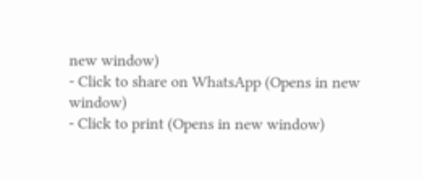new window)
- Click to share on WhatsApp (Opens in new window)
- Click to print (Opens in new window)